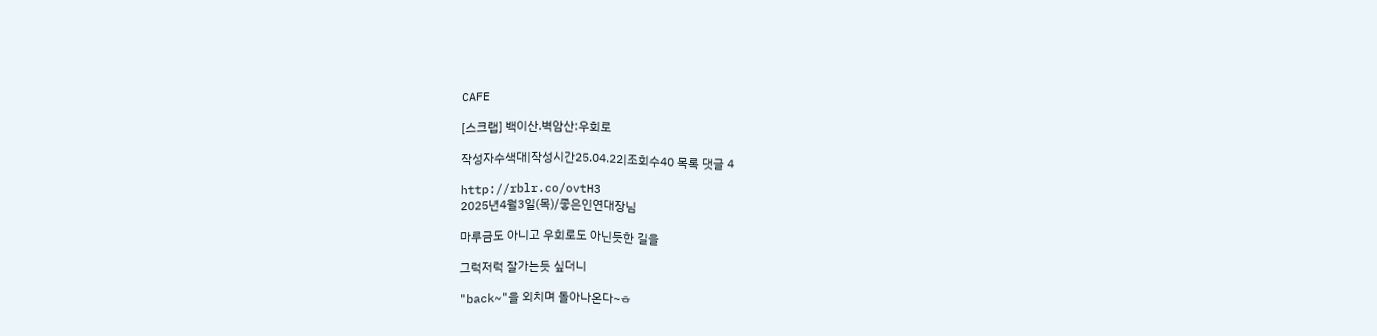CAFE

[스크랩] 백이산.벽암산:우회로

작성자수색대|작성시간25.04.22|조회수40 목록 댓글 4

http://rblr.co/ovtH3
2025년4월3일(목)/좋은인연대장님

마루금도 아니고 우회로도 아닌듯한 길을

그럭저럭 잘가는듯 싶더니

"back~"을 외치며 돌아나온다~ㅎ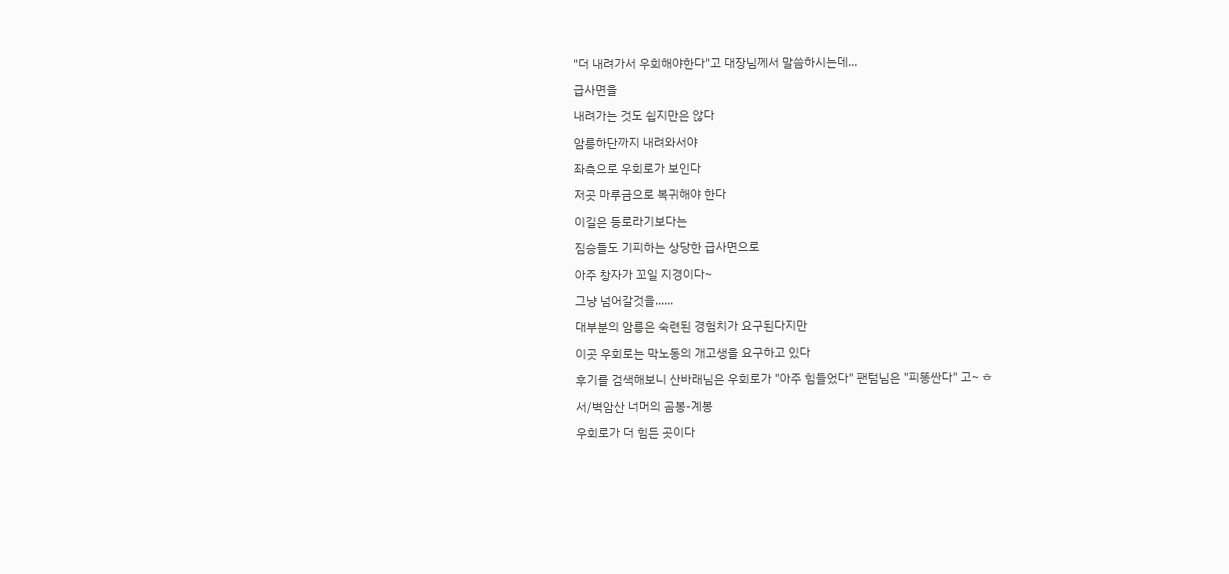"더 내려가서 우회해야한다"고 대장님께서 말씀하시는데...

급사면을

내려가는 것도 쉽지만은 않다

암릉하단까지 내려와서야

좌측으로 우회로가 보인다

저곳 마루금으로 복귀해야 한다

이길은 등로라기보다는

짐승들도 기피하는 상당한 급사면으로

아주 창자가 꼬일 지경이다~

그냥 넘어갈것을......

대부분의 암릉은 숙련된 경험치가 요구된다지만

이곳 우회로는 막노동의 개고생을 요구하고 있다

후기를 검색해보니 산바래님은 우회로가 "아주 힘들었다" 팬텀님은 "피똥싼다" 고~ ㅎ

서/벽암산 너머의 곰봉-계봉

우회로가 더 힘든 곳이다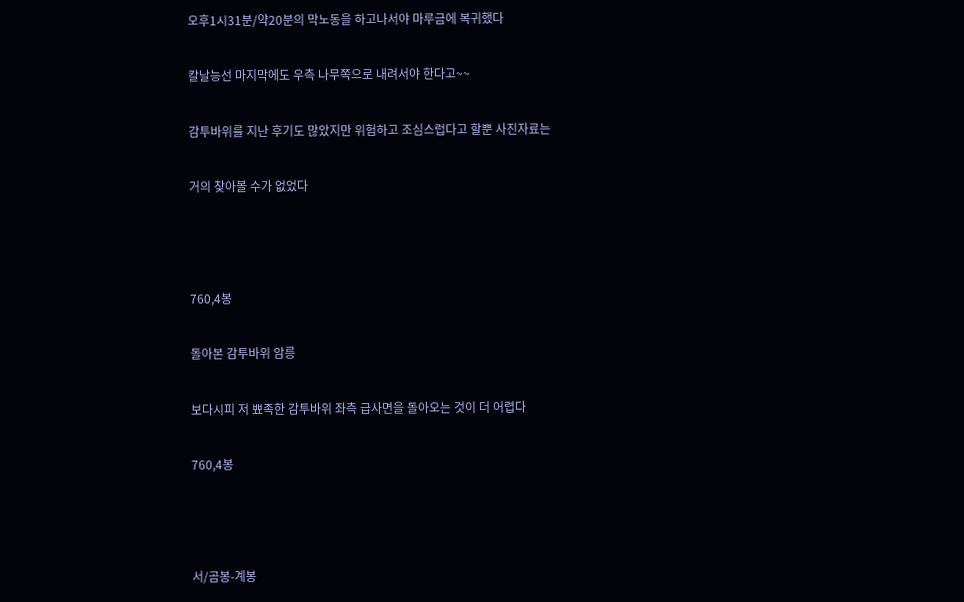오후1시31분/약20분의 막노동을 하고나서야 마루금에 복귀했다

칼날능선 마지막에도 우측 나무쪽으로 내려서야 한다고~~

감투바위를 지난 후기도 많았지만 위험하고 조심스럽다고 할뿐 사진자료는

거의 찾아볼 수가 없었다



760,4봉

돌아본 감투바위 암릉

보다시피 저 뾰족한 감투바위 좌측 급사면을 돌아오는 것이 더 어렵다

760,4봉



서/곰봉-계봉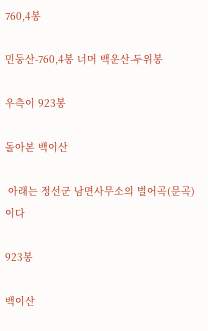760,4봉

민둥산-760,4봉 너머 백운산-두위봉

우측이 923봉

돌아본 백이산

 아래는 정선군 남면사무소의 벌어곡(문곡)이다

923봉

백이산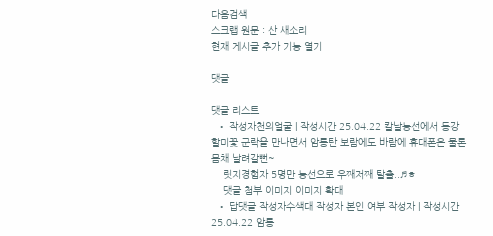다음검색
스크랩 원문 : 산 새소리
현재 게시글 추가 기능 열기

댓글

댓글 리스트
  • 작성자천의얼굴 | 작성시간 25.04.22 칼날능선에서 동강할미꽃 군락을 만나면서 암릉탄 보람에도 바람에 휴대폰은 물론 몸채 날려갈뻔~
    릿지경험자 5명만 능선으로 우째저째 탈출..♬ㅎ
    댓글 첨부 이미지 이미지 확대
  • 답댓글 작성자수색대 작성자 본인 여부 작성자 | 작성시간 25.04.22 암릉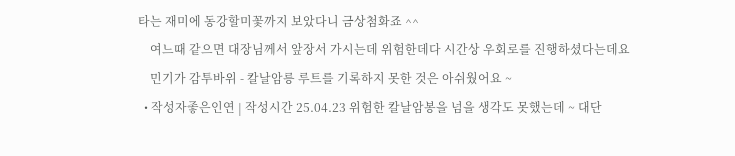타는 재미에 동강할미꽃까지 보았다니 금상첨화죠 ^^
    여느때 같으면 대장님께서 앞장서 가시는데 위험한데다 시간상 우회로를 진행하셨다는데요
    민기가 감투바위 - 칼날암릉 루트를 기록하지 못한 것은 아쉬웠어요 ~
  • 작성자좋은인연 | 작성시간 25.04.23 위험한 칼날암봉을 넘을 생각도 못했는데 ~ 대단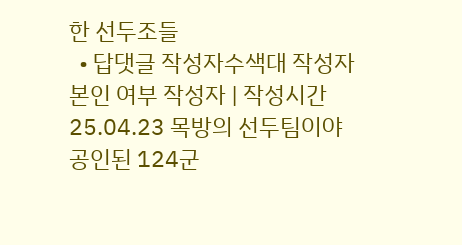한 선두조들
  • 답댓글 작성자수색대 작성자 본인 여부 작성자 | 작성시간 25.04.23 목방의 선두팀이야 공인된 124군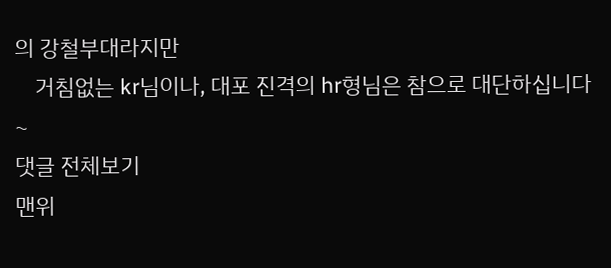의 강철부대라지만
    거침없는 kr님이나, 대포 진격의 hr형님은 참으로 대단하십니다 ~
댓글 전체보기
맨위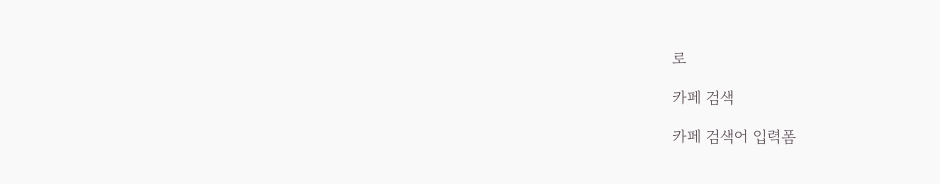로

카페 검색

카페 검색어 입력폼